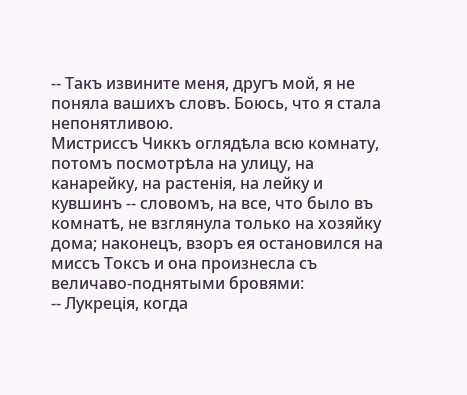-- Такъ извините меня, другъ мой, я не поняла вашихъ словъ. Боюсь, что я стала непонятливою.
Мистриссъ Чиккъ оглядѣла всю комнату, потомъ посмотрѣла на улицу, на канарейку, на растенія, на лейку и кувшинъ -- словомъ, на все, что было въ комнатѣ, не взглянула только на хозяйку дома; наконецъ, взоръ ея остановился на миссъ Токсъ и она произнесла съ величаво-поднятыми бровями:
-- Лукреція, когда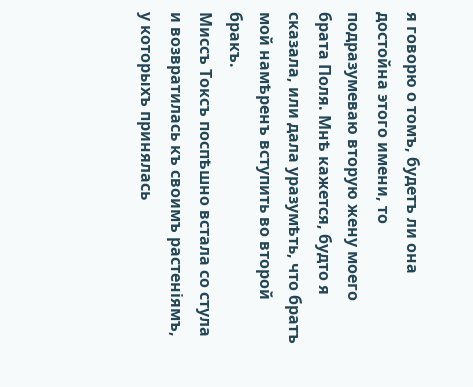я говорю о томъ, будетъ ли она достойна этого имени, то подразумеваю вторую жену моего брата Поля. Мнѣ кажется, будто я сказала, или дала уразумѣть, что братъ мой намѣренъ вступить во второй бракъ.
Миссъ Токсъ поспѣшно встала со стула и возвратилась къ своимъ растеніямъ, у которыхъ принялась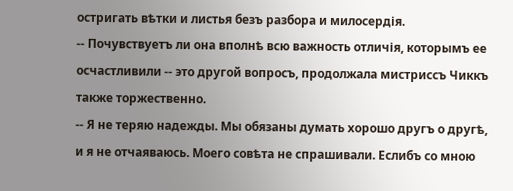остригать вѣтки и листья безъ разбора и милосердія.
-- Почувствуетъ ли она вполнѣ всю важность отличія, которымъ ее осчастливили -- это другой вопросъ, продолжала мистриссъ Чиккъ также торжественно.
-- Я не теряю надежды. Мы обязаны думать хорошо другъ о другѣ, и я не отчаяваюсь. Моего совѣта не спрашивали. Еслибъ со мною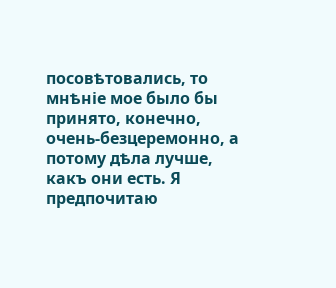посовѣтовались, то мнѣніе мое было бы принято, конечно, очень-безцеремонно, а потому дѣла лучше, какъ они есть. Я предпочитаю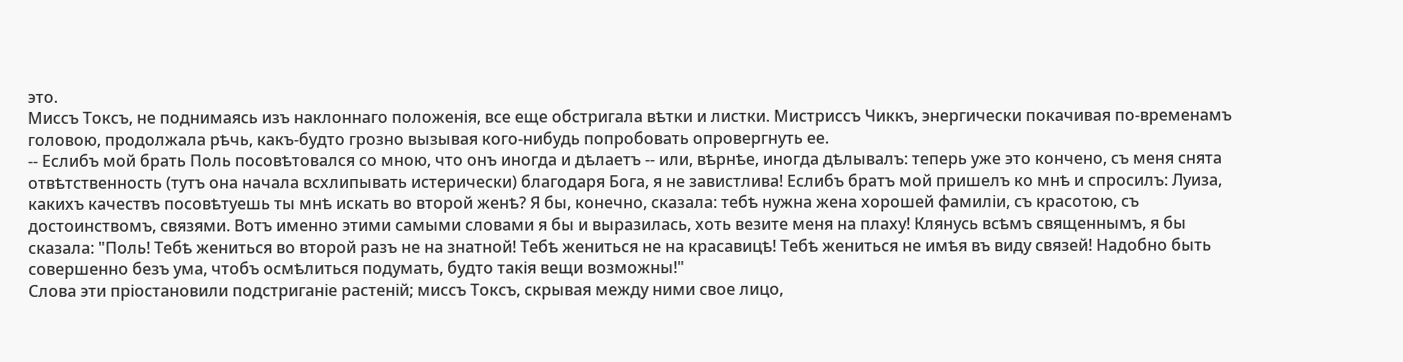это.
Миссъ Токсъ, не поднимаясь изъ наклоннаго положенія, все еще обстригала вѣтки и листки. Мистриссъ Чиккъ, энергически покачивая по-временамъ головою, продолжала рѣчь, какъ-будто грозно вызывая кого-нибудь попробовать опровергнуть ее.
-- Еслибъ мой брать Поль посовѣтовался со мною, что онъ иногда и дѣлаетъ -- или, вѣрнѣе, иногда дѣлывалъ: теперь уже это кончено, съ меня снята отвѣтственность (тутъ она начала всхлипывать истерически) благодаря Бога, я не завистлива! Еслибъ братъ мой пришелъ ко мнѣ и спросилъ: Луиза, какихъ качествъ посовѣтуешь ты мнѣ искать во второй женѣ? Я бы, конечно, сказала: тебѣ нужна жена хорошей фамиліи, съ красотою, съ достоинствомъ, связями. Вотъ именно этими самыми словами я бы и выразилась, хоть везите меня на плаху! Клянусь всѣмъ священнымъ, я бы сказала: "Поль! Тебѣ жениться во второй разъ не на знатной! Тебѣ жениться не на красавицѣ! Тебѣ жениться не имѣя въ виду связей! Надобно быть совершенно безъ ума, чтобъ осмѣлиться подумать, будто такія вещи возможны!"
Слова эти пріостановили подстриганіе растеній; миссъ Токсъ, скрывая между ними свое лицо,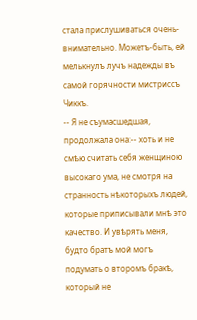стала прислушиваться очень-внимательно. Можетъ-быть, ей мелькнулъ лучъ надежды въ самой горячности мистриссъ Чиккъ.
-- Я не съумасшедшая, продолжала она:-- хоть и не смѣю считать себя женщиною высокаго ума, не смотря на странность нѣкоторыхъ людей, которые приписывали мнѣ это качество. И увѣрять меня, будто братъ мой могъ подумать о второмъ бракѣ, который не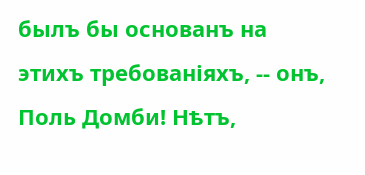былъ бы основанъ на этихъ требованіяхъ, -- онъ, Поль Домби! Нѣтъ,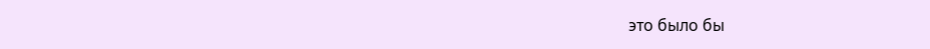это было бы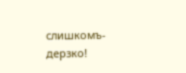слишкомъ-дерзко!